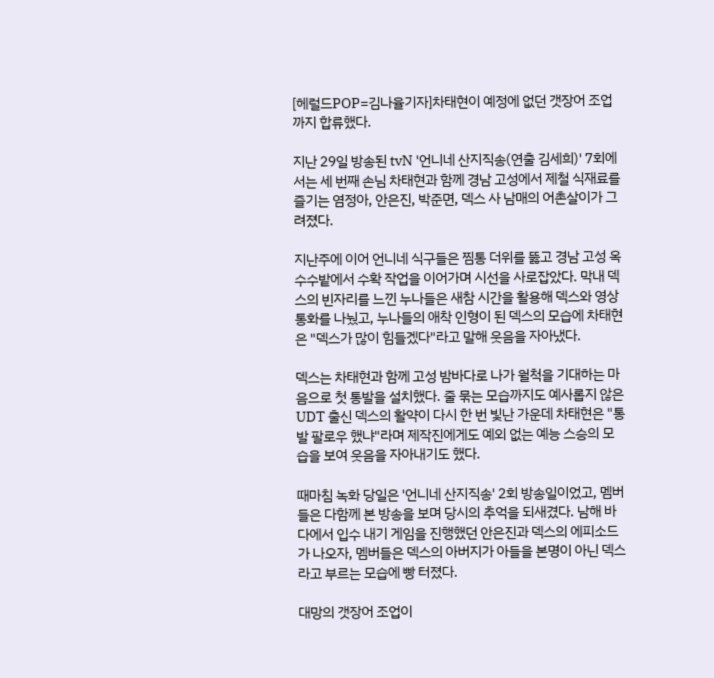[헤럴드POP=김나율기자]차태현이 예정에 없던 갯장어 조업까지 합류했다.

지난 29일 방송된 tvN '언니네 산지직송(연출 김세희)' 7회에서는 세 번째 손님 차태현과 함께 경남 고성에서 제철 식재료를 즐기는 염정아, 안은진, 박준면, 덱스 사 남매의 어촌살이가 그려졌다.

지난주에 이어 언니네 식구들은 찜통 더위를 뚫고 경남 고성 옥수수밭에서 수확 작업을 이어가며 시선을 사로잡았다. 막내 덱스의 빈자리를 느낀 누나들은 새참 시간을 활용해 덱스와 영상 통화를 나눴고, 누나들의 애착 인형이 된 덱스의 모습에 차태현은 "덱스가 많이 힘들겠다"라고 말해 웃음을 자아냈다.

덱스는 차태현과 함께 고성 밤바다로 나가 월척을 기대하는 마음으로 첫 통발을 설치했다. 줄 묶는 모습까지도 예사롭지 않은 UDT 출신 덱스의 활약이 다시 한 번 빛난 가운데 차태현은 "통발 팔로우 했냐"라며 제작진에게도 예외 없는 예능 스승의 모습을 보여 웃음을 자아내기도 했다.

때마침 녹화 당일은 '언니네 산지직송' 2회 방송일이었고, 멤버들은 다함께 본 방송을 보며 당시의 추억을 되새겼다. 남해 바다에서 입수 내기 게임을 진행했던 안은진과 덱스의 에피소드가 나오자, 멤버들은 덱스의 아버지가 아들을 본명이 아닌 덱스라고 부르는 모습에 빵 터졌다.

대망의 갯장어 조업이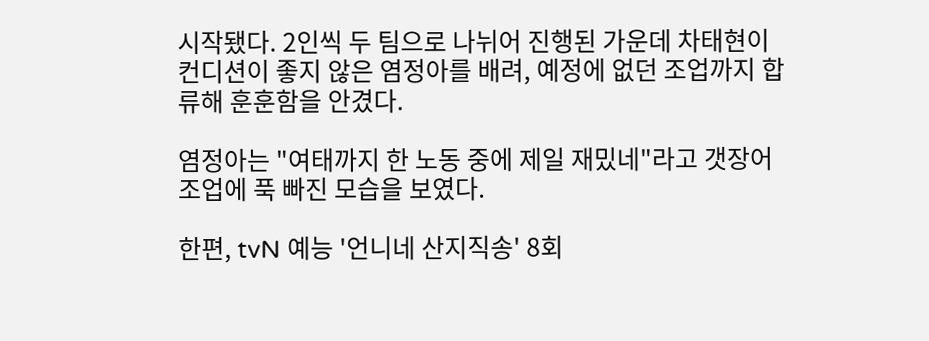시작됐다. 2인씩 두 팀으로 나뉘어 진행된 가운데 차태현이 컨디션이 좋지 않은 염정아를 배려, 예정에 없던 조업까지 합류해 훈훈함을 안겼다.

염정아는 "여태까지 한 노동 중에 제일 재밌네"라고 갯장어 조업에 푹 빠진 모습을 보였다.

한편, tvN 예능 '언니네 산지직송' 8회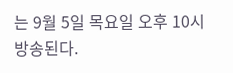는 9월 5일 목요일 오후 10시 방송된다.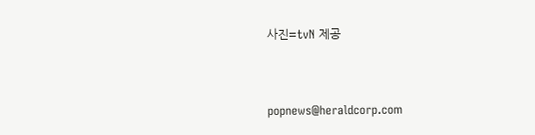사진=tvN 제공


popnews@heraldcorp.com